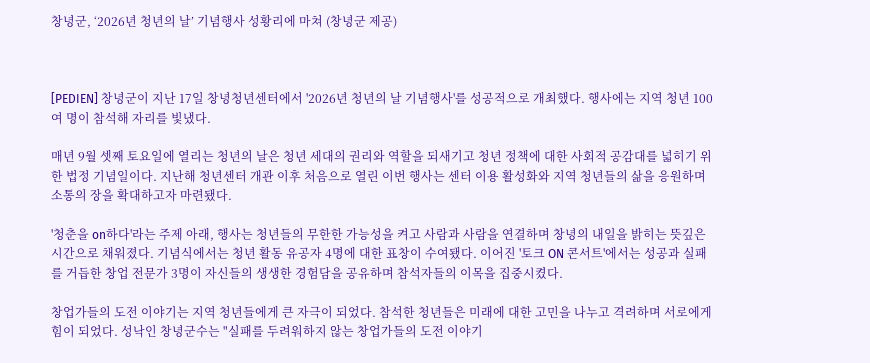창녕군, ‘2026년 청년의 날’ 기념행사 성황리에 마쳐 (창녕군 제공)



[PEDIEN] 창녕군이 지난 17일 창녕청년센터에서 '2026년 청년의 날 기념행사'를 성공적으로 개최했다. 행사에는 지역 청년 100여 명이 참석해 자리를 빛냈다.

매년 9월 셋째 토요일에 열리는 청년의 날은 청년 세대의 권리와 역할을 되새기고 청년 정책에 대한 사회적 공감대를 넓히기 위한 법정 기념일이다. 지난해 청년센터 개관 이후 처음으로 열린 이번 행사는 센터 이용 활성화와 지역 청년들의 삶을 응원하며 소통의 장을 확대하고자 마련됐다.

'청춘을 on하다'라는 주제 아래, 행사는 청년들의 무한한 가능성을 켜고 사람과 사람을 연결하며 창녕의 내일을 밝히는 뜻깊은 시간으로 채워졌다. 기념식에서는 청년 활동 유공자 4명에 대한 표창이 수여됐다. 이어진 '토크 ON 콘서트'에서는 성공과 실패를 거듭한 창업 전문가 3명이 자신들의 생생한 경험담을 공유하며 참석자들의 이목을 집중시켰다.

창업가들의 도전 이야기는 지역 청년들에게 큰 자극이 되었다. 참석한 청년들은 미래에 대한 고민을 나누고 격려하며 서로에게 힘이 되었다. 성낙인 창녕군수는 "실패를 두려워하지 않는 창업가들의 도전 이야기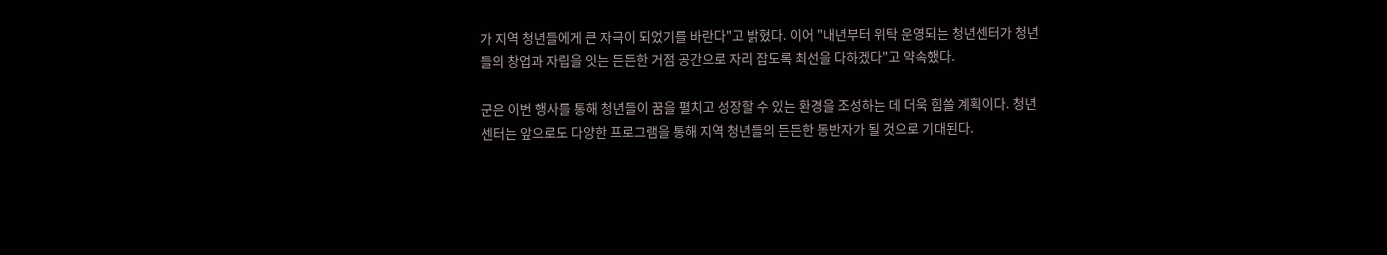가 지역 청년들에게 큰 자극이 되었기를 바란다"고 밝혔다. 이어 "내년부터 위탁 운영되는 청년센터가 청년들의 창업과 자립을 잇는 든든한 거점 공간으로 자리 잡도록 최선을 다하겠다"고 약속했다.

군은 이번 행사를 통해 청년들이 꿈을 펼치고 성장할 수 있는 환경을 조성하는 데 더욱 힘쓸 계획이다. 청년센터는 앞으로도 다양한 프로그램을 통해 지역 청년들의 든든한 동반자가 될 것으로 기대된다.